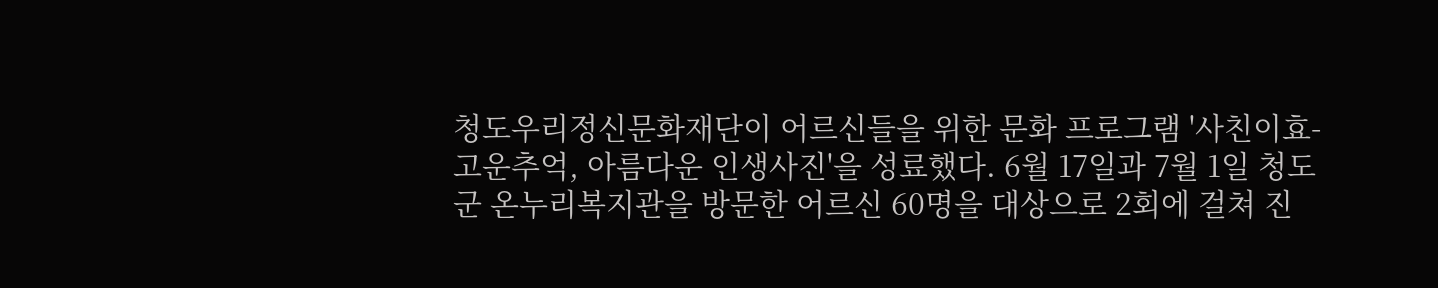청도우리정신문화재단이 어르신들을 위한 문화 프로그램 '사친이효-고운추억, 아름다운 인생사진'을 성료했다. 6월 17일과 7월 1일 청도군 온누리복지관을 방문한 어르신 60명을 대상으로 2회에 걸쳐 진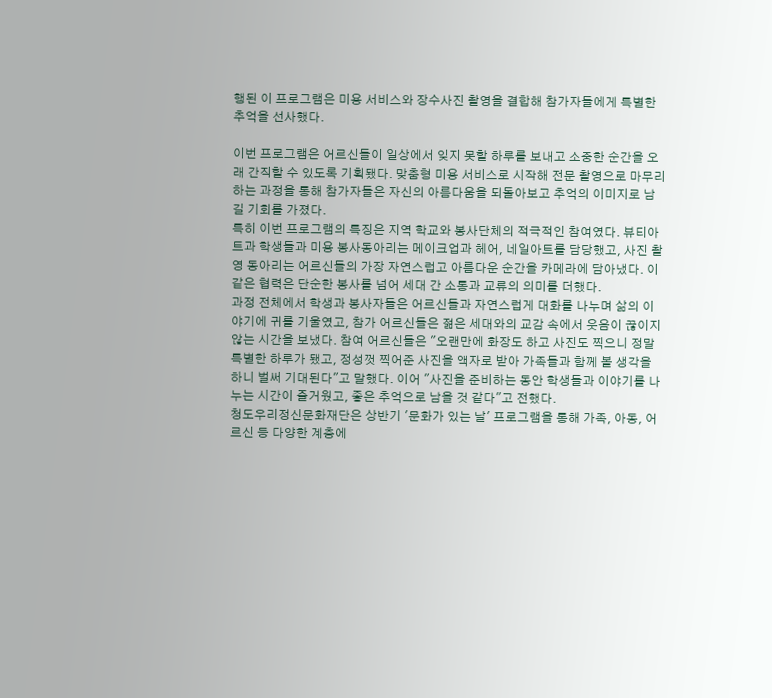행된 이 프로그램은 미용 서비스와 장수사진 촬영을 결합해 참가자들에게 특별한 추억을 선사했다.

이번 프로그램은 어르신들이 일상에서 잊지 못할 하루를 보내고 소중한 순간을 오래 간직할 수 있도록 기획됐다. 맞춤형 미용 서비스로 시작해 전문 촬영으로 마무리하는 과정을 통해 참가자들은 자신의 아름다움을 되돌아보고 추억의 이미지로 남길 기회를 가졌다.
특히 이번 프로그램의 특징은 지역 학교와 봉사단체의 적극적인 참여였다. 뷰티아트과 학생들과 미용 봉사동아리는 메이크업과 헤어, 네일아트를 담당했고, 사진 촬영 동아리는 어르신들의 가장 자연스럽고 아름다운 순간을 카메라에 담아냈다. 이 같은 협력은 단순한 봉사를 넘어 세대 간 소통과 교류의 의미를 더했다.
과정 전체에서 학생과 봉사자들은 어르신들과 자연스럽게 대화를 나누며 삶의 이야기에 귀를 기울였고, 참가 어르신들은 젊은 세대와의 교감 속에서 웃음이 끊이지 않는 시간을 보냈다. 참여 어르신들은 "오랜만에 화장도 하고 사진도 찍으니 정말 특별한 하루가 됐고, 정성껏 찍어준 사진을 액자로 받아 가족들과 함께 볼 생각을 하니 벌써 기대된다"고 말했다. 이어 "사진을 준비하는 동안 학생들과 이야기를 나누는 시간이 즐거웠고, 좋은 추억으로 남을 것 같다"고 전했다.
청도우리정신문화재단은 상반기 '문화가 있는 날' 프로그램을 통해 가족, 아동, 어르신 등 다양한 계층에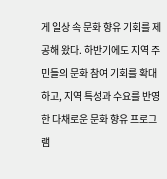게 일상 속 문화 향유 기회를 제공해 왔다. 하반기에도 지역 주민들의 문화 참여 기회를 확대하고, 지역 특성과 수요를 반영한 다채로운 문화 향유 프로그램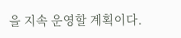을 지속 운영할 계획이다.